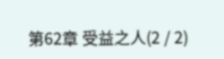第62章 受益之人(2 / 2)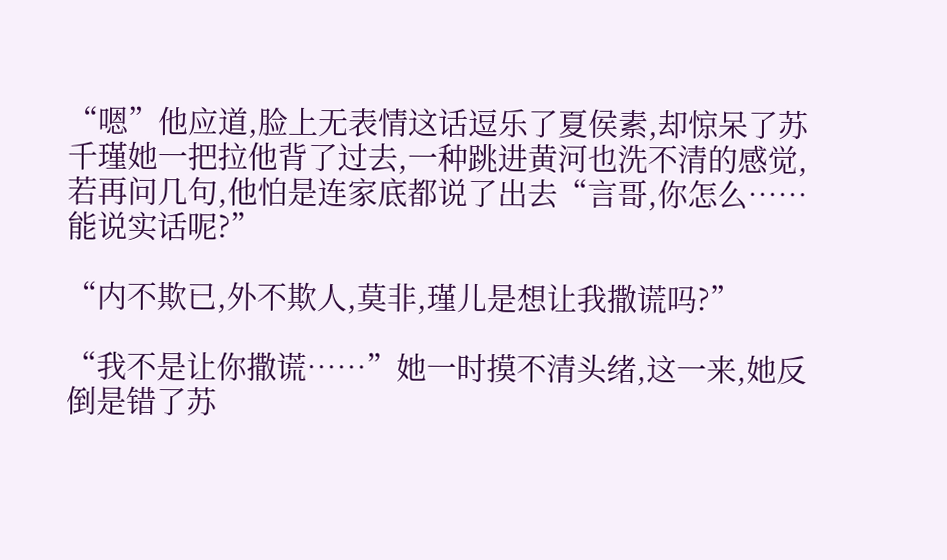“嗯”他应道,脸上无表情这话逗乐了夏侯素,却惊呆了苏千瑾她一把拉他背了过去,一种跳进黄河也洗不清的感觉,若再问几句,他怕是连家底都说了出去“言哥,你怎么……能说实话呢?”

“内不欺已,外不欺人,莫非,瑾儿是想让我撒谎吗?”

“我不是让你撒谎……”她一时摸不清头绪,这一来,她反倒是错了苏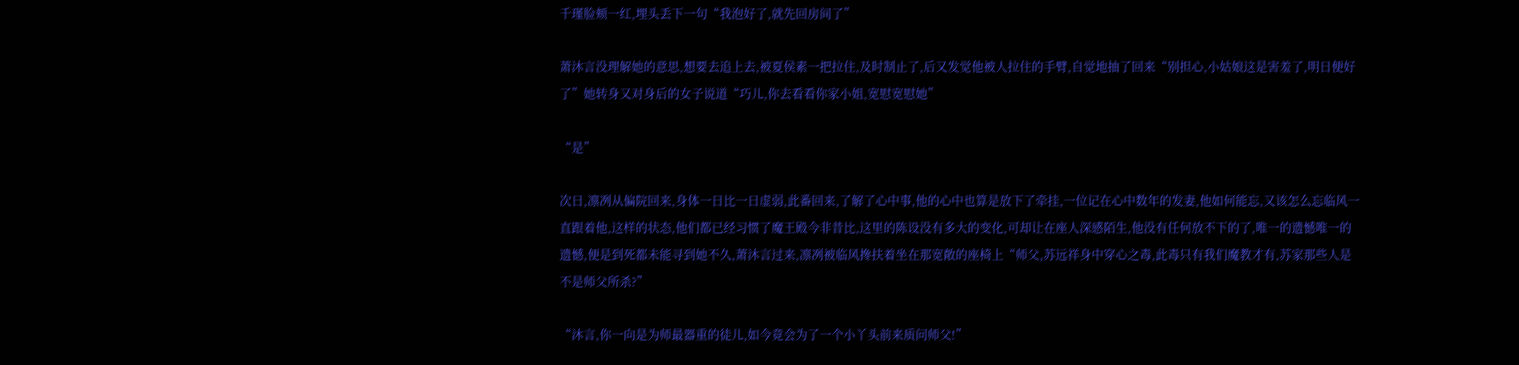千瑾脸颊一红,埋头丢下一句“我泡好了,就先回房间了”

萧沐言没理解她的意思,想要去追上去,被夏侯素一把拉住,及时制止了,后又发觉他被人拉住的手臂,自觉地抽了回来“别担心,小姑娘这是害羞了,明日便好了”她转身又对身后的女子说道“巧儿,你去看看你家小姐,宽慰宽慰她”

“是”

次日,凛冽从偏院回来,身体一日比一日虚弱,此番回来,了解了心中事,他的心中也算是放下了牵挂,一位记在心中数年的发妻,他如何能忘,又该怎么忘临风一直跟着他,这样的状态,他们都已经习惯了魔王殿今非昔比,这里的陈设没有多大的变化,可却让在座人深感陌生,他没有任何放不下的了,唯一的遗憾唯一的遗憾,便是到死都未能寻到她不久,萧沐言过来,凛冽被临风搀扶着坐在那宽敞的座椅上“师父,苏远祥身中穿心之毒,此毒只有我们魔教才有,苏家那些人是不是师父所杀?”

“沐言,你一向是为师最器重的徒儿,如今竟会为了一个小丫头前来质问师父!”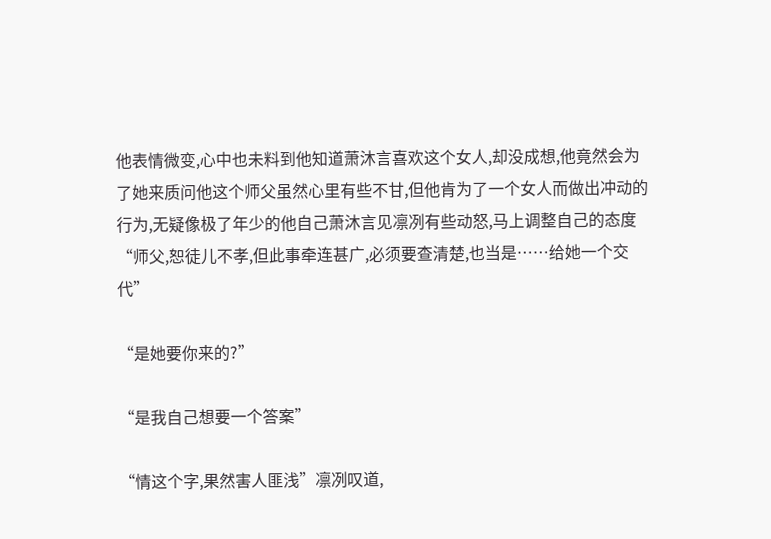他表情微变,心中也未料到他知道萧沐言喜欢这个女人,却没成想,他竟然会为了她来质问他这个师父虽然心里有些不甘,但他肯为了一个女人而做出冲动的行为,无疑像极了年少的他自己萧沐言见凛冽有些动怒,马上调整自己的态度“师父,恕徒儿不孝,但此事牵连甚广,必须要查清楚,也当是……给她一个交代”

“是她要你来的?”

“是我自己想要一个答案”

“情这个字,果然害人匪浅”凛冽叹道,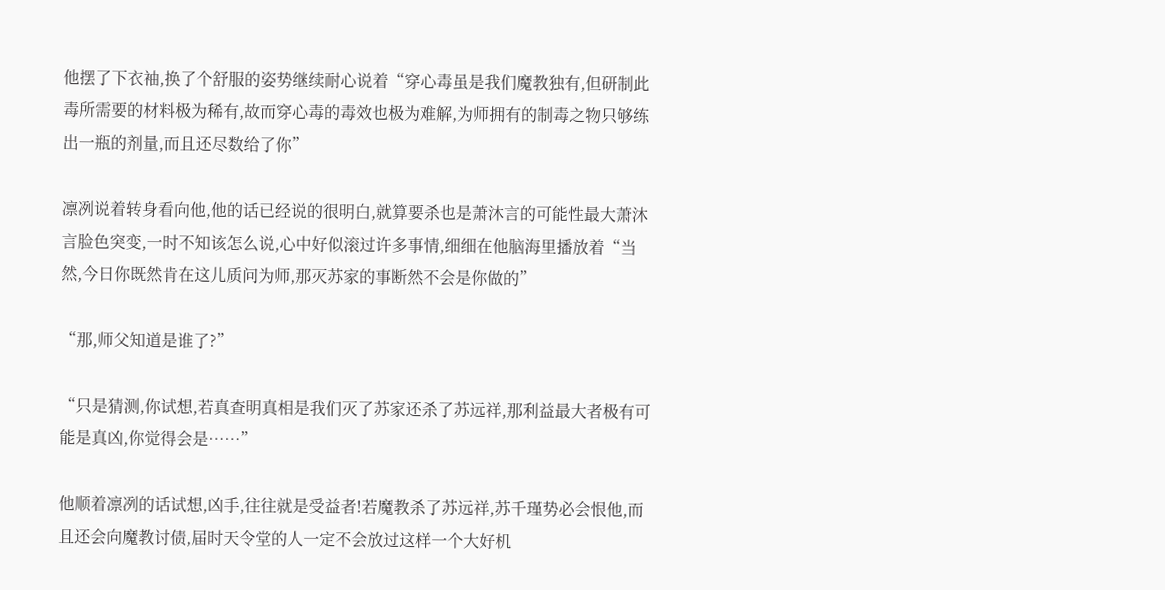他摆了下衣袖,换了个舒服的姿势继续耐心说着“穿心毒虽是我们魔教独有,但研制此毒所需要的材料极为稀有,故而穿心毒的毒效也极为难解,为师拥有的制毒之物只够练出一瓶的剂量,而且还尽数给了你”

凛冽说着转身看向他,他的话已经说的很明白,就算要杀也是萧沐言的可能性最大萧沐言脸色突变,一时不知该怎么说,心中好似滚过许多事情,细细在他脑海里播放着“当然,今日你既然肯在这儿质问为师,那灭苏家的事断然不会是你做的”

“那,师父知道是谁了?”

“只是猜测,你试想,若真查明真相是我们灭了苏家还杀了苏远祥,那利益最大者极有可能是真凶,你觉得会是……”

他顺着凛冽的话试想,凶手,往往就是受益者!若魔教杀了苏远祥,苏千瑾势必会恨他,而且还会向魔教讨债,届时天令堂的人一定不会放过这样一个大好机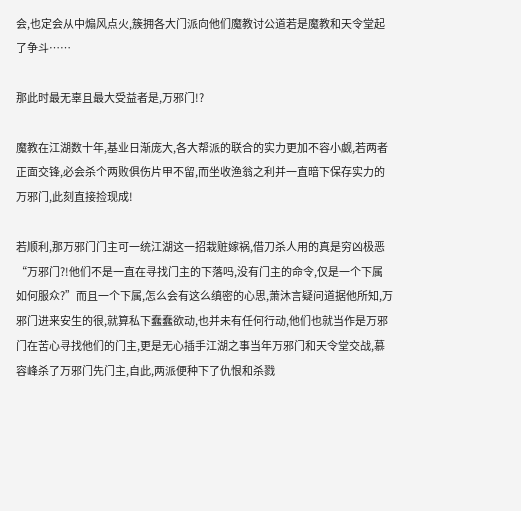会,也定会从中煽风点火,簇拥各大门派向他们魔教讨公道若是魔教和天令堂起了争斗……

那此时最无辜且最大受益者是,万邪门!?

魔教在江湖数十年,基业日渐庞大,各大帮派的联合的实力更加不容小觑,若两者正面交锋,必会杀个两败俱伤片甲不留,而坐收渔翁之利并一直暗下保存实力的万邪门,此刻直接捡现成!

若顺利,那万邪门门主可一统江湖这一招栽赃嫁祸,借刀杀人用的真是穷凶极恶“万邪门?!他们不是一直在寻找门主的下落吗,没有门主的命令,仅是一个下属如何服众?”而且一个下属,怎么会有这么缜密的心思,萧沐言疑问道据他所知,万邪门进来安生的很,就算私下蠢蠢欲动,也并未有任何行动,他们也就当作是万邪门在苦心寻找他们的门主,更是无心插手江湖之事当年万邪门和天令堂交战,慕容峰杀了万邪门先门主,自此,两派便种下了仇恨和杀戮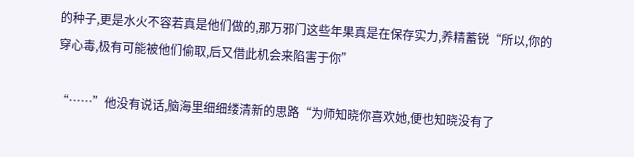的种子,更是水火不容若真是他们做的,那万邪门这些年果真是在保存实力,养精蓄锐“所以,你的穿心毒,极有可能被他们偷取,后又借此机会来陷害于你”

“……”他没有说话,脑海里细细缕清新的思路“为师知晓你喜欢她,便也知晓没有了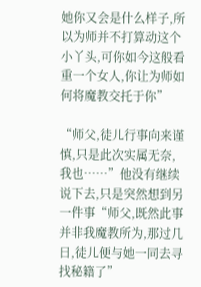她你又会是什么样子,所以为师并不打算动这个小丫头,可你如今这般看重一个女人,你让为师如何将魔教交托于你”

“师父,徒儿行事向来谨慎,只是此次实属无奈,我也……”他没有继续说下去,只是突然想到另一件事“师父,既然此事并非我魔教所为,那过几日,徒儿便与她一同去寻找秘籍了”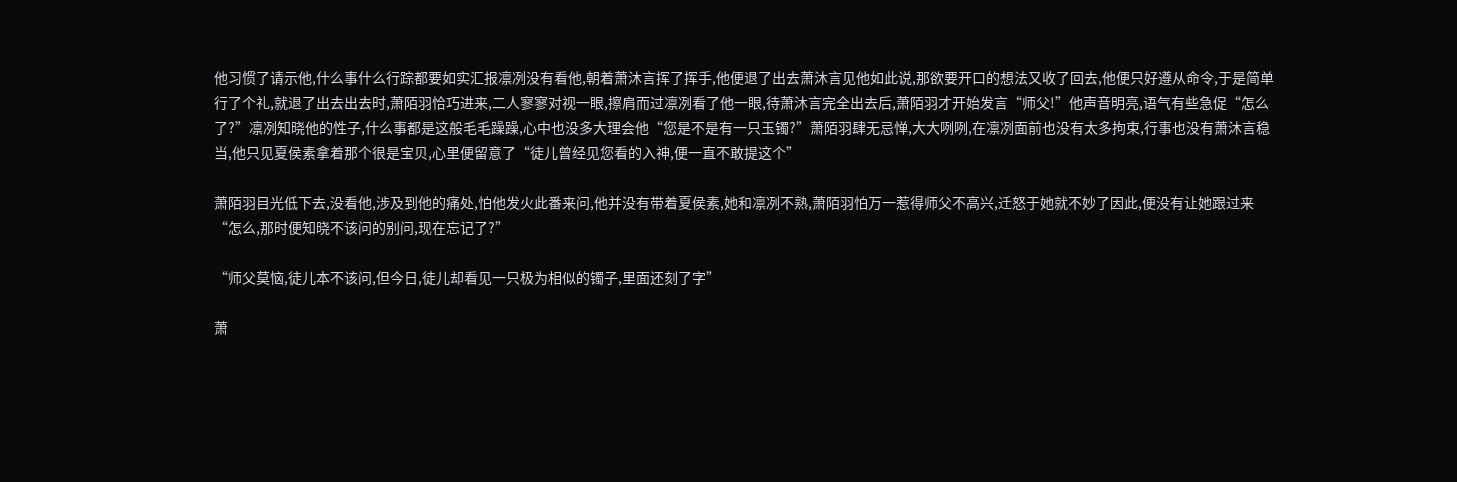他习惯了请示他,什么事什么行踪都要如实汇报凛冽没有看他,朝着萧沐言挥了挥手,他便退了出去萧沐言见他如此说,那欲要开口的想法又收了回去,他便只好遵从命令,于是简单行了个礼,就退了出去出去时,萧陌羽恰巧进来,二人寥寥对视一眼,擦肩而过凛冽看了他一眼,待萧沐言完全出去后,萧陌羽才开始发言“师父!”他声音明亮,语气有些急促“怎么了?”凛冽知晓他的性子,什么事都是这般毛毛躁躁,心中也没多大理会他“您是不是有一只玉镯?”萧陌羽肆无忌惮,大大咧咧,在凛冽面前也没有太多拘束,行事也没有萧沐言稳当,他只见夏侯素拿着那个很是宝贝,心里便留意了“徒儿曾经见您看的入神,便一直不敢提这个”

萧陌羽目光低下去,没看他,涉及到他的痛处,怕他发火此番来问,他并没有带着夏侯素,她和凛冽不熟,萧陌羽怕万一惹得师父不高兴,迁怒于她就不妙了因此,便没有让她跟过来“怎么,那时便知晓不该问的别问,现在忘记了?”

“师父莫恼,徒儿本不该问,但今日,徒儿却看见一只极为相似的镯子,里面还刻了字”

萧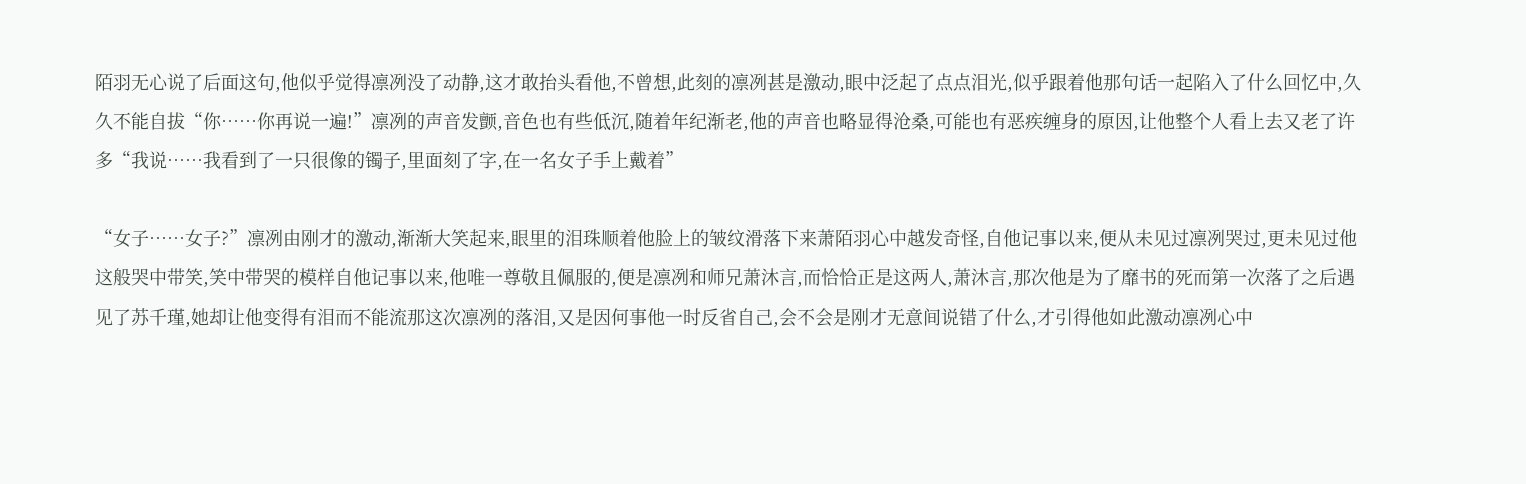陌羽无心说了后面这句,他似乎觉得凛冽没了动静,这才敢抬头看他,不曾想,此刻的凛冽甚是激动,眼中泛起了点点泪光,似乎跟着他那句话一起陷入了什么回忆中,久久不能自拔“你……你再说一遍!”凛冽的声音发颤,音色也有些低沉,随着年纪渐老,他的声音也略显得沧桑,可能也有恶疾缠身的原因,让他整个人看上去又老了许多“我说……我看到了一只很像的镯子,里面刻了字,在一名女子手上戴着”

“女子……女子?”凛冽由刚才的激动,渐渐大笑起来,眼里的泪珠顺着他脸上的皱纹滑落下来萧陌羽心中越发奇怪,自他记事以来,便从未见过凛冽哭过,更未见过他这般哭中带笑,笑中带哭的模样自他记事以来,他唯一尊敬且佩服的,便是凛冽和师兄萧沐言,而恰恰正是这两人,萧沐言,那次他是为了靡书的死而第一次落了之后遇见了苏千瑾,她却让他变得有泪而不能流那这次凛冽的落泪,又是因何事他一时反省自己,会不会是刚才无意间说错了什么,才引得他如此激动凛冽心中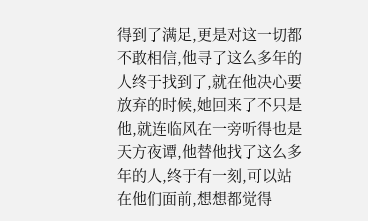得到了满足,更是对这一切都不敢相信,他寻了这么多年的人终于找到了,就在他决心要放弃的时候,她回来了不只是他,就连临风在一旁听得也是天方夜谭,他替他找了这么多年的人,终于有一刻,可以站在他们面前,想想都觉得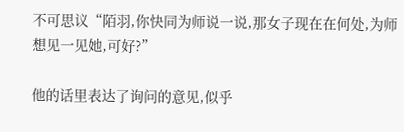不可思议“陌羽,你快同为师说一说,那女子现在在何处,为师想见一见她,可好?”

他的话里表达了询问的意见,似乎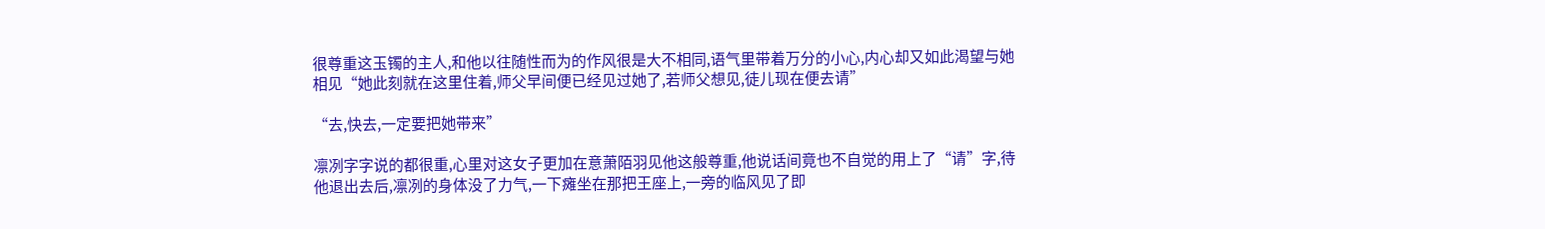很尊重这玉镯的主人,和他以往随性而为的作风很是大不相同,语气里带着万分的小心,内心却又如此渴望与她相见“她此刻就在这里住着,师父早间便已经见过她了,若师父想见,徒儿现在便去请”

“去,快去,一定要把她带来”

凛冽字字说的都很重,心里对这女子更加在意萧陌羽见他这般尊重,他说话间竟也不自觉的用上了“请”字,待他退出去后,凛冽的身体没了力气,一下瘫坐在那把王座上,一旁的临风见了即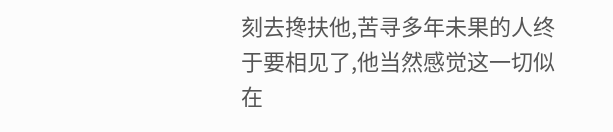刻去搀扶他,苦寻多年未果的人终于要相见了,他当然感觉这一切似在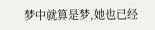梦中就算是梦,她也已经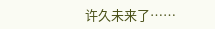许久未来了……